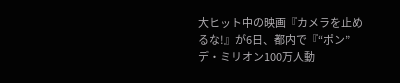大ヒット中の映画『カメラを止めるな!』が6日、都内で『“ポン”デ・ミリオン100万人動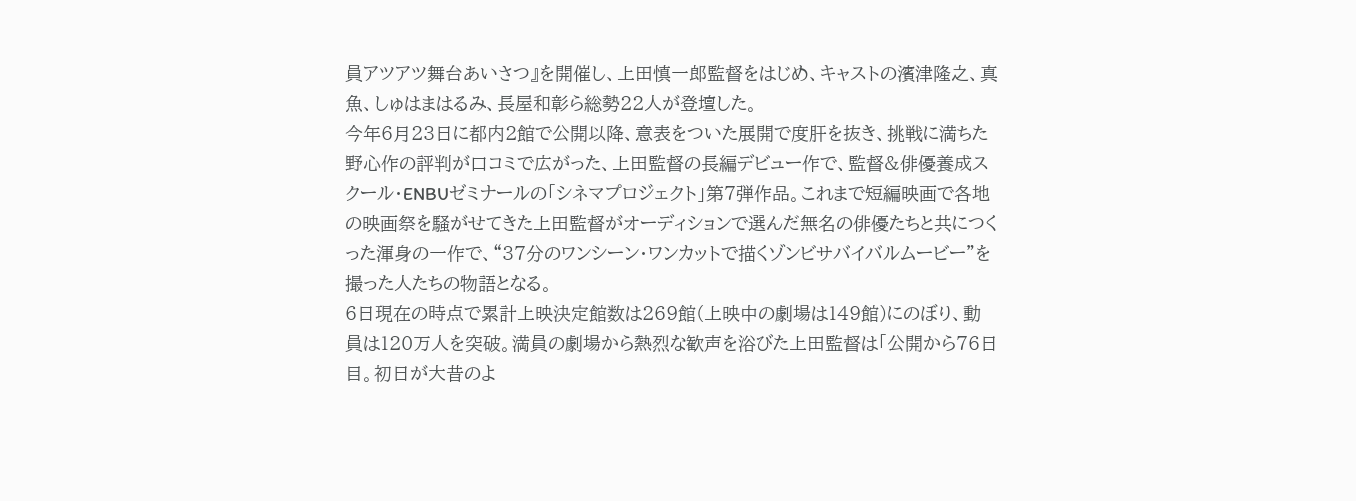員アツアツ舞台あいさつ』を開催し、上田慎一郎監督をはじめ、キャストの濱津隆之、真魚、しゅはまはるみ、長屋和彰ら総勢22人が登壇した。
今年6月23日に都内2館で公開以降、意表をついた展開で度肝を抜き、挑戦に満ちた野心作の評判が口コミで広がった、上田監督の長編デビュー作で、監督&俳優養成スクール・ENBUゼミナールの「シネマプロジェクト」第7弾作品。これまで短編映画で各地の映画祭を騒がせてきた上田監督がオーディションで選んだ無名の俳優たちと共につくった渾身の一作で、“37分のワンシーン・ワンカットで描くゾンビサバイバルムービー”を撮った人たちの物語となる。
6日現在の時点で累計上映決定館数は269館(上映中の劇場は149館)にのぼり、動員は120万人を突破。満員の劇場から熱烈な歓声を浴びた上田監督は「公開から76日目。初日が大昔のよ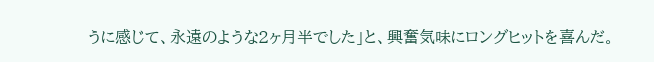うに感じて、永遠のような2ヶ月半でした」と、興奮気味にロングヒットを喜んだ。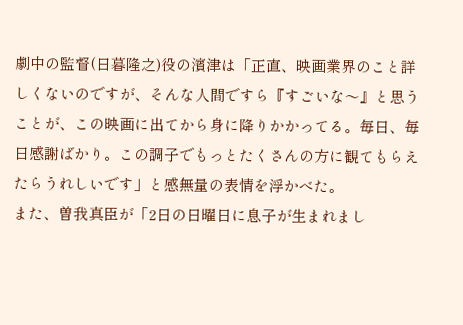劇中の監督(日暮隆之)役の濱津は「正直、映画業界のこと詳しくないのですが、そんな人間ですら『すごいな〜』と思うことが、この映画に出てから身に降りかかってる。毎日、毎日感謝ばかり。この調子でもっとたくさんの方に観てもらえたらうれしいです」と感無量の表情を浮かべた。
また、曽我真臣が「2日の日曜日に息子が生まれまし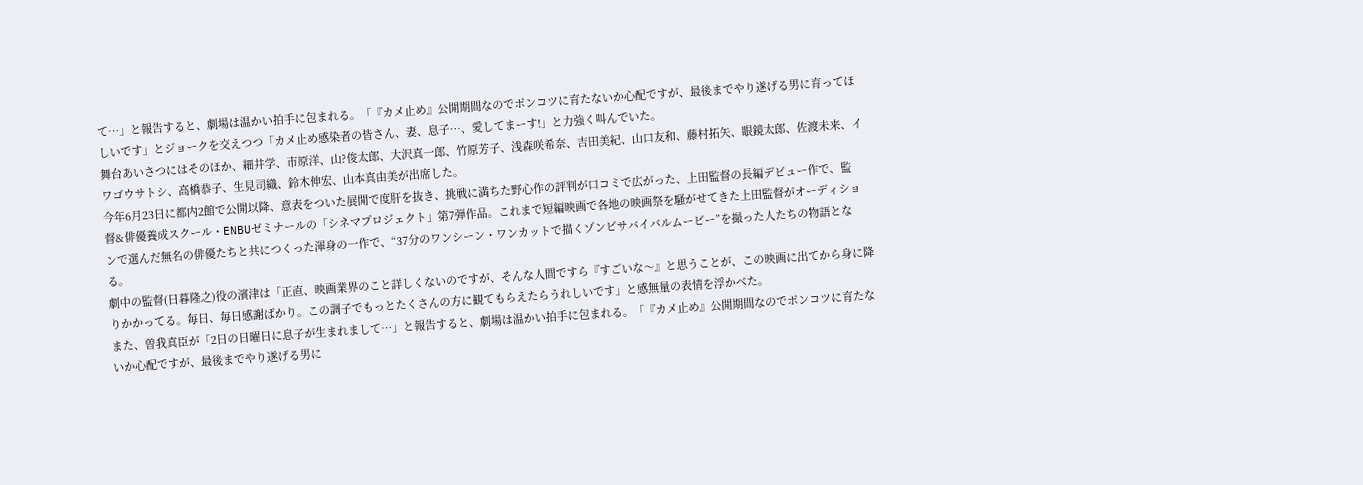て…」と報告すると、劇場は温かい拍手に包まれる。「『カメ止め』公開期間なのでポンコツに育たないか心配ですが、最後までやり遂げる男に育ってほしいです」とジョークを交えつつ「カメ止め感染者の皆さん、妻、息子…、愛してまーす!」と力強く叫んでいた。
舞台あいさつにはそのほか、細井学、市原洋、山?俊太郎、大沢真一郎、竹原芳子、浅森咲希奈、吉田美紀、山口友和、藤村拓矢、眼鏡太郎、佐渡未来、イワゴウサトシ、高橋恭子、生見司織、鈴木伸宏、山本真由美が出席した。
今年6月23日に都内2館で公開以降、意表をついた展開で度肝を抜き、挑戦に満ちた野心作の評判が口コミで広がった、上田監督の長編デビュー作で、監督&俳優養成スクール・ENBUゼミナールの「シネマプロジェクト」第7弾作品。これまで短編映画で各地の映画祭を騒がせてきた上田監督がオーディションで選んだ無名の俳優たちと共につくった渾身の一作で、“37分のワンシーン・ワンカットで描くゾンビサバイバルムービー”を撮った人たちの物語となる。
劇中の監督(日暮隆之)役の濱津は「正直、映画業界のこと詳しくないのですが、そんな人間ですら『すごいな〜』と思うことが、この映画に出てから身に降りかかってる。毎日、毎日感謝ばかり。この調子でもっとたくさんの方に観てもらえたらうれしいです」と感無量の表情を浮かべた。
また、曽我真臣が「2日の日曜日に息子が生まれまして…」と報告すると、劇場は温かい拍手に包まれる。「『カメ止め』公開期間なのでポンコツに育たないか心配ですが、最後までやり遂げる男に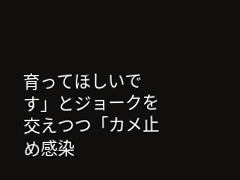育ってほしいです」とジョークを交えつつ「カメ止め感染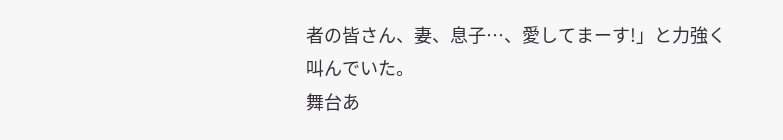者の皆さん、妻、息子…、愛してまーす!」と力強く叫んでいた。
舞台あ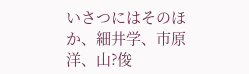いさつにはそのほか、細井学、市原洋、山?俊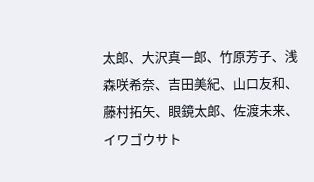太郎、大沢真一郎、竹原芳子、浅森咲希奈、吉田美紀、山口友和、藤村拓矢、眼鏡太郎、佐渡未来、イワゴウサト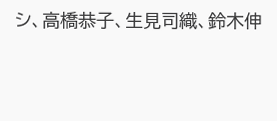シ、高橋恭子、生見司織、鈴木伸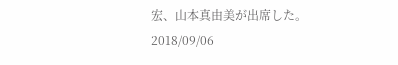宏、山本真由美が出席した。
2018/09/06